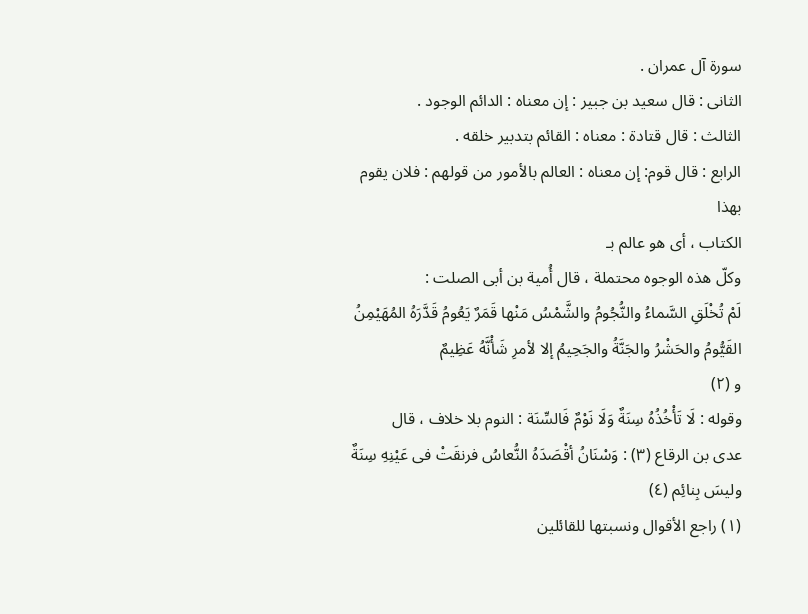سورة آل عمران .
الثانی : قال سعید بن جبیر : إن معناه : الدائم الوجود .
الثالث : قال قتادة : معناه : القائم بتدبیر خلقه .
الرابع : قال قوم: إن معناه : العالم بالأمور من قولهم : فلان یقوم بهذا
الکتاب ، أی هو عالم بـ
وکلّ هذه الوجوه محتملة ، قال أُمیة بن أبی الصلت :
لَمْ تُخْلَقِ السَّماءُ والنُّجُومُ والشَّمْسُ مَنْها قَمَرٌ یَعُومُ قَدَّرَهُ المُهَیْمِنُ القَیُّومُ والحَشْرُ والجَنَّةُ والجَحِیمُ إلا لأمرِ شَأْنَّهُ عَظِیمٌ
و (٢)
وقوله : لَا تَأْخُذُهُ سِنَةٌ وَلَا نَوْمٌ فَالسِّنَة : النوم بلا خلاف ، قال
عدی بن الرقاع (٣) : وَسْنَانُ أقْصَدَهُ النُّعاسُ فرنقَتْ فی عَیْنِهِ سِنَةٌ ولیسَ بِنائِم (٤)
(١) راجع الأقوال ونسبتها للقائلین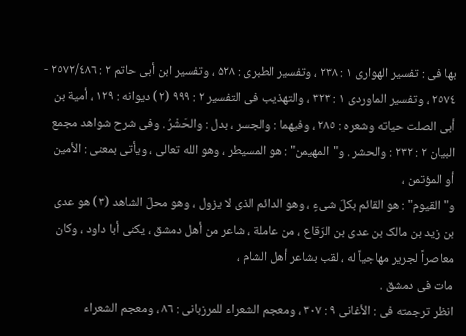بها فی : تفسیر الهواری ١ : ٢٣٨ ، وتفسیر الطبری : ۵٢٨ ، وتفسیر ابن أبی حاتم ٢ : ٢٥٧٢/٤٨٦ - ٢٥٧٤ ، وتفسیر الماوردی ١ : ٣٢٣ ، والتهذیب فی التفسیر ٢ : ٩٩٩ (٢) دیوانه : ١٢٩ ، أمیة بن أبی الصلت حیاته وشعره : ٢٨٥ ، وفیهما : والجسر ، بدل : والحَشْرُ . وفی شرح شواهد مجمع البیان ٢ : ٢٣٢ : والحشر . و"المهیمن" : هو المسیطر ، وهو الله تعالى ، ویأتی بمعنى : الأمین أو المؤتمن ،
و" القیوم" : هو القائم بکلّ شیءٍ ، وهو الدائم الذی لا یزول ، وهو محلّ الشاهد (٣) هو عدی بن زید بن مالک بن عدی بن الرّقاع ، من عاملة ، شاعر من أهل دمشق ، یکنى أبا داود ، وکان معاصراً لجریر مهاجیاً له ، لقب بشاعر أهل الشام ،
مات فی دمشق .
انظر ترجمته فی : الأغانی ٩ : ٣٠۷ ، ومعجم الشعراء للمرزبانی : ٨٦ ، ومعجم الشعراء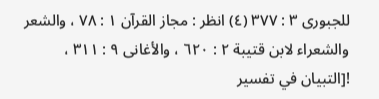للجبوری ٣ : ٣۷۷ (٤) انظر : مجاز القرآن ١ : ۷٨ ، والشعر والشعراء لابن قتیبة ٢ : ٦٢٠ ، والأغانی ٩ : ٣١١ ،
![التبيان في تفسير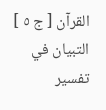القرآن [ ج ٥ ] التبيان في تفسير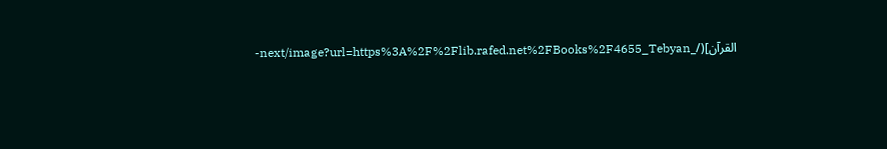القرآن](/_next/image?url=https%3A%2F%2Flib.rafed.net%2FBooks%2F4655_Tebyan-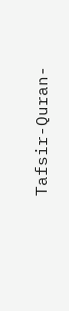Tafsir-Quran-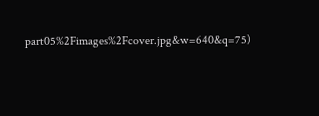part05%2Fimages%2Fcover.jpg&w=640&q=75)